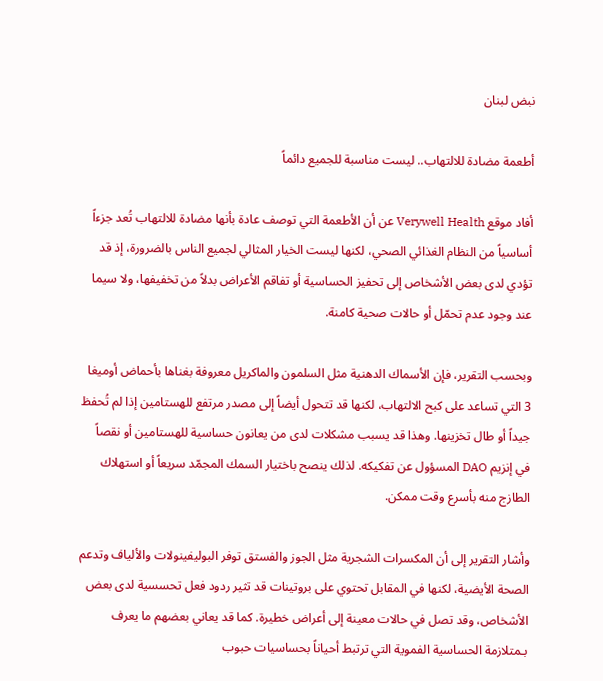نبض لبنان

أطعمة مضادة للالتهاب.. ليست مناسبة للجميع دائماً

أفاد موقع Verywell Health عن أن الأطعمة التي توصف عادة بأنها مضادة للالتهاب تُعد جزءاً أساسياً من النظام الغذائي الصحي، لكنها ليست الخيار المثالي لجميع الناس بالضرورة، إذ قد تؤدي لدى بعض الأشخاص إلى تحفيز الحساسية أو تفاقم الأعراض بدلاً من تخفيفها، ولا سيما عند وجود عدم تحمّل أو حالات صحية كامنة.

وبحسب التقرير، فإن الأسماك الدهنية مثل السلمون والماكريل معروفة بغناها بأحماض أوميغا 3 التي تساعد على كبح الالتهاب، لكنها قد تتحول أيضاً إلى مصدر مرتفع للهستامين إذا لم تُحفظ جيداً أو طال تخزينها. وهذا قد يسبب مشكلات لدى من يعانون حساسية للهستامين أو نقصاً في إنزيم DAO المسؤول عن تفكيكه. لذلك ينصح باختيار السمك المجمّد سريعاً أو استهلاك الطازج منه بأسرع وقت ممكن.

وأشار التقرير إلى أن المكسرات الشجرية مثل الجوز والفستق توفر البوليفينولات والألياف وتدعم الصحة الأيضية، لكنها في المقابل تحتوي على بروتينات قد تثير ردود فعل تحسسية لدى بعض الأشخاص، وقد تصل في حالات معينة إلى أعراض خطيرة. كما قد يعاني بعضهم ما يعرف بـمتلازمة الحساسية الفموية التي ترتبط أحياناً بحساسيات حبوب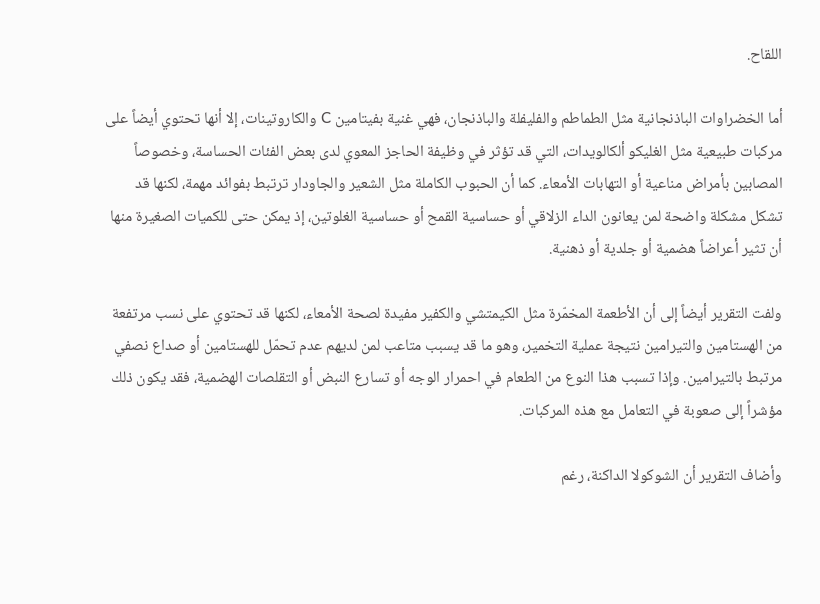اللقاح.

أما الخضراوات الباذنجانية مثل الطماطم والفليفلة والباذنجان، فهي غنية بفيتامين C والكاروتينات، إلا أنها تحتوي أيضاً على مركبات طبيعية مثل الغليكو ألكالويدات، التي قد تؤثر في وظيفة الحاجز المعوي لدى بعض الفئات الحساسة، وخصوصاً المصابين بأمراض مناعية أو التهابات الأمعاء. كما أن الحبوب الكاملة مثل الشعير والجاودار ترتبط بفوائد مهمة، لكنها قد تشكل مشكلة واضحة لمن يعانون الداء الزلاقي أو حساسية القمح أو حساسية الغلوتين، إذ يمكن حتى للكميات الصغيرة منها أن تثير أعراضاً هضمية أو جلدية أو ذهنية.

ولفت التقرير أيضاً إلى أن الأطعمة المخمّرة مثل الكيمتشي والكفير مفيدة لصحة الأمعاء، لكنها قد تحتوي على نسب مرتفعة من الهستامين والتيرامين نتيجة عملية التخمير، وهو ما قد يسبب متاعب لمن لديهم عدم تحمّل للهستامين أو صداع نصفي مرتبط بالتيرامين. وإذا تسبب هذا النوع من الطعام في احمرار الوجه أو تسارع النبض أو التقلصات الهضمية، فقد يكون ذلك مؤشراً إلى صعوبة في التعامل مع هذه المركبات.

وأضاف التقرير أن الشوكولا الداكنة، رغم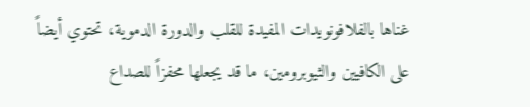غناها بالفلافونويدات المفيدة للقلب والدورة الدموية، تحتوي أيضاً على الكافيين والثيوبرومين، ما قد يجعلها محفزاً للصداع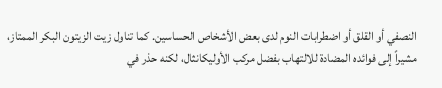النصفي أو القلق أو اضطرابات النوم لدى بعض الأشخاص الحساسين. كما تناول زيت الزيتون البكر الممتاز، مشيراً إلى فوائده المضادة للالتهاب بفضل مركب الأوليكانثال، لكنه حذر في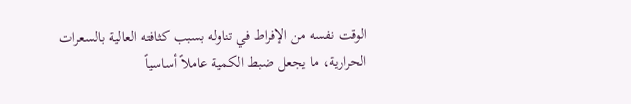الوقت نفسه من الإفراط في تناوله بسبب كثافته العالية بالسعرات الحرارية، ما يجعل ضبط الكمية عاملاً أساسياً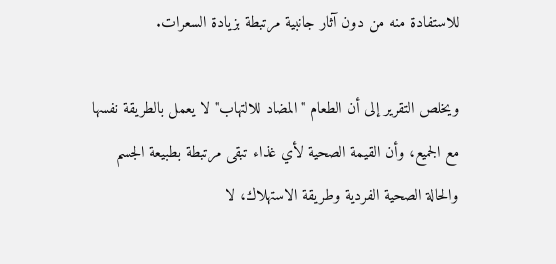للاستفادة منه من دون آثار جانبية مرتبطة بزيادة السعرات.

ويخلص التقرير إلى أن الطعام "المضاد للالتهاب" لا يعمل بالطريقة نفسها مع الجميع، وأن القيمة الصحية لأي غذاء تبقى مرتبطة بطبيعة الجسم والحالة الصحية الفردية وطريقة الاستهلاك، لا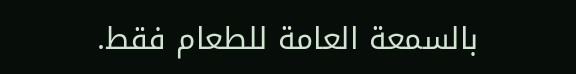بالسمعة العامة للطعام فقط.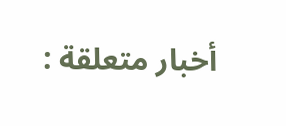أخبار متعلقة :